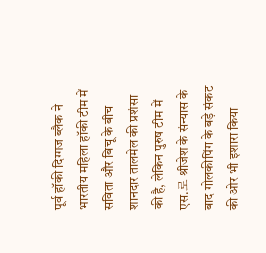पूर्व हॉकी दिग्गज ब्लैक ने भारतीय महिला हॉकी टीम में सविता और बिचू के बीच शानदार तालमेल की प्रशंसा की है, लेकिन पुरुष टीम में एस.로 श्रीजेश के संन्यास के बाद गोलकीपिंग के बड़े संकट की ओर भी इशारा किया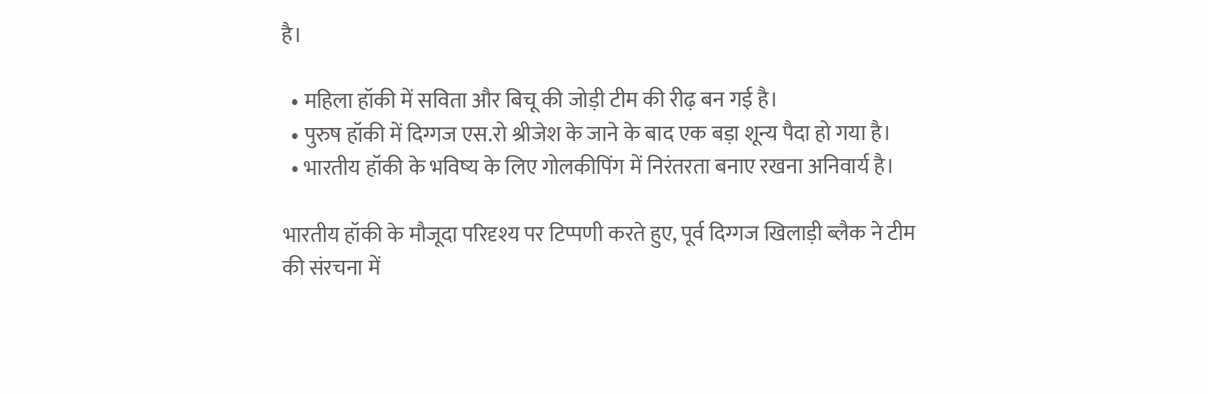है।

  • महिला हॉकी में सविता और बिचू की जोड़ी टीम की रीढ़ बन गई है।
  • पुरुष हॉकी में दिग्गज एस.रो श्रीजेश के जाने के बाद एक बड़ा शून्य पैदा हो गया है।
  • भारतीय हॉकी के भविष्य के लिए गोलकीपिंग में निरंतरता बनाए रखना अनिवार्य है।

भारतीय हॉकी के मौजूदा परिदृश्य पर टिप्पणी करते हुए, पूर्व दिग्गज खिलाड़ी ब्लैक ने टीम की संरचना में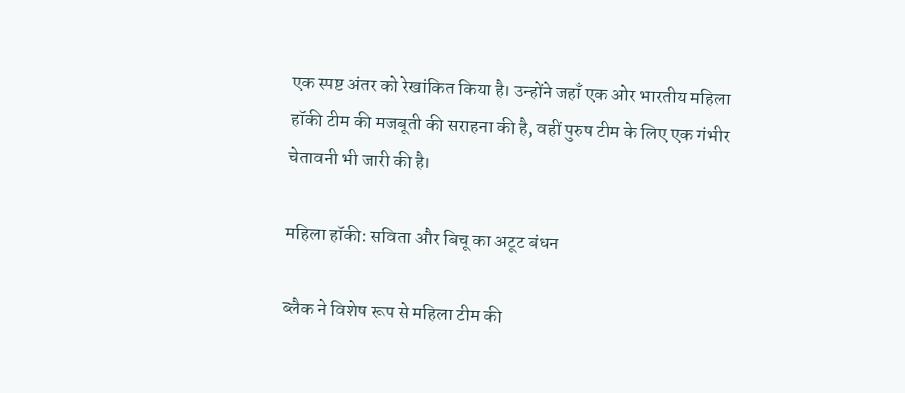एक स्पष्ट अंतर को रेखांकित किया है। उन्होंने जहाँ एक ओर भारतीय महिला हॉकी टीम की मजबूती की सराहना की है, वहीं पुरुष टीम के लिए एक गंभीर चेतावनी भी जारी की है।

महिला हॉकी: सविता और बिचू का अटूट बंधन

ब्लैक ने विशेष रूप से महिला टीम की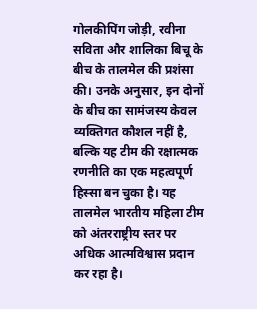गोलकीपिंग जोड़ी, रवीना सविता और शालिका बिचू के बीच के तालमेल की प्रशंसा की। उनके अनुसार, इन दोनों के बीच का सामंजस्य केवल व्यक्तिगत कौशल नहीं है, बल्कि यह टीम की रक्षात्मक रणनीति का एक महत्वपूर्ण हिस्सा बन चुका है। यह तालमेल भारतीय महिला टीम को अंतरराष्ट्रीय स्तर पर अधिक आत्मविश्वास प्रदान कर रहा है।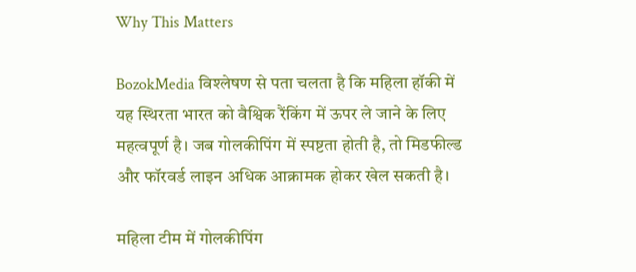Why This Matters

BozokMedia विश्लेषण से पता चलता है कि महिला हॉकी में यह स्थिरता भारत को वैश्विक रैंकिंग में ऊपर ले जाने के लिए महत्वपूर्ण है। जब गोलकीपिंग में स्पष्टता होती है, तो मिडफील्ड और फॉरवर्ड लाइन अधिक आक्रामक होकर खेल सकती है।

महिला टीम में गोलकीपिंग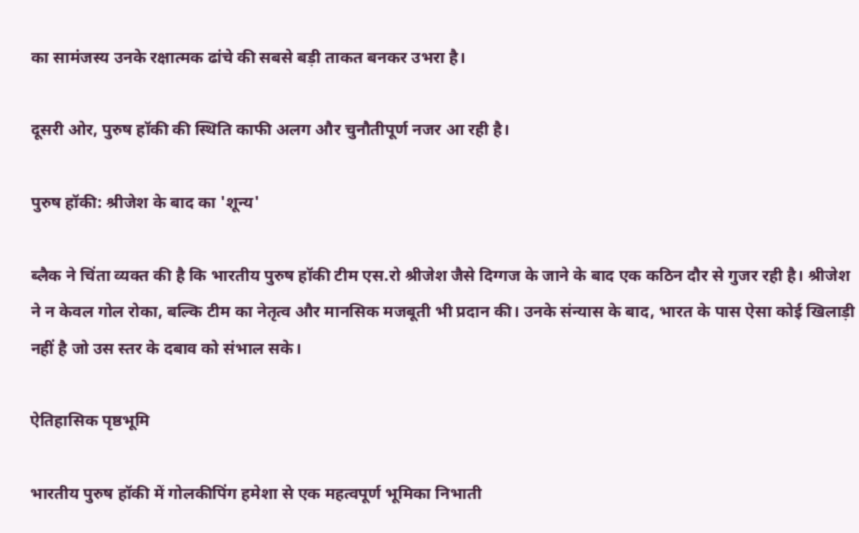का सामंजस्य उनके रक्षात्मक ढांचे की सबसे बड़ी ताकत बनकर उभरा है।

दूसरी ओर, पुरुष हॉकी की स्थिति काफी अलग और चुनौतीपूर्ण नजर आ रही है।

पुरुष हॉकी: श्रीजेश के बाद का 'शून्य'

ब्लैक ने चिंता व्यक्त की है कि भारतीय पुरुष हॉकी टीम एस.रो श्रीजेश जैसे दिग्गज के जाने के बाद एक कठिन दौर से गुजर रही है। श्रीजेश ने न केवल गोल रोका, बल्कि टीम का नेतृत्व और मानसिक मजबूती भी प्रदान की। उनके संन्यास के बाद, भारत के पास ऐसा कोई खिलाड़ी नहीं है जो उस स्तर के दबाव को संभाल सके।

ऐतिहासिक पृष्ठभूमि

भारतीय पुरुष हॉकी में गोलकीपिंग हमेशा से एक महत्वपूर्ण भूमिका निभाती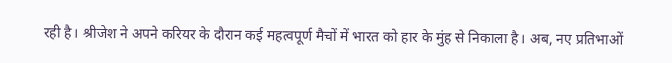रही है। श्रीजेश ने अपने करियर के दौरान कई महत्वपूर्ण मैचों में भारत को हार के मुंह से निकाला है। अब, नए प्रतिभाओं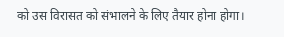को उस विरासत को संभालने के लिए तैयार होना होगा।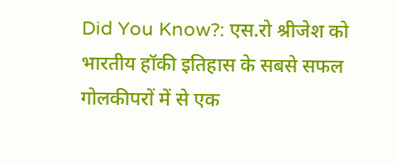Did You Know?: एस.रो श्रीजेश को भारतीय हॉकी इतिहास के सबसे सफल गोलकीपरों में से एक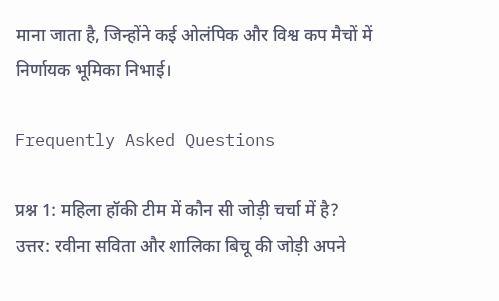माना जाता है, जिन्होंने कई ओलंपिक और विश्व कप मैचों में निर्णायक भूमिका निभाई।

Frequently Asked Questions

प्रश्न 1: महिला हॉकी टीम में कौन सी जोड़ी चर्चा में है?
उत्तर: रवीना सविता और शालिका बिचू की जोड़ी अपने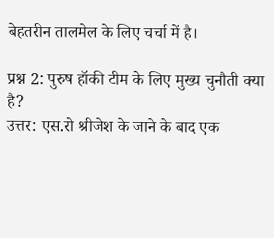बेहतरीन तालमेल के लिए चर्चा में है।

प्रश्न 2: पुरुष हॉकी टीम के लिए मुख्य चुनौती क्या है?
उत्तर: एस.रो श्रीजेश के जाने के बाद एक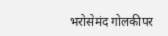भरोसेमंद गोलकीपर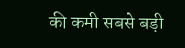की कमी सबसे बड़ी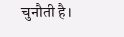चुनौती है।